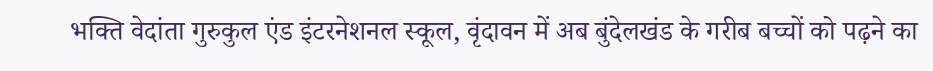भक्ति वेदांता गुरुकुल एंड इंटरनेशनल स्कूल, वृंदावन में अब बुंदेलखंड के गरीब बच्चों को पढ़ने का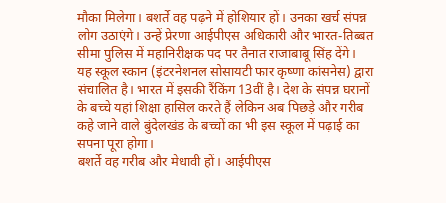मौका मिलेगा। बशर्ते वह पढ़ने में होशियार हों। उनका खर्च संपन्न लोग उठाएंगे। उन्हें प्रेरणा आईपीएस अधिकारी और भारत-तिब्बत सीमा पुलिस में महानिरीक्षक पद पर तैनात राजाबाबू सिंह देंगे।
यह स्कूल स्कान (इंटरनेशनल सोसायटी फार कृष्णा कांसनेस) द्वारा संचालित है। भारत में इसकी रैंकिंग 13वीं है। देश के संपन्न घरानों के बच्चे यहां शिक्षा हासिल करते हैं लेकिन अब पिछड़े और गरीब कहे जाने वाले बुंदेलखंड के बच्चों का भी इस स्कूल में पढ़ाई का सपना पूरा होगा।
बशर्ते वह गरीब और मेधावी हों। आईपीएस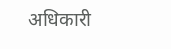अधिकारी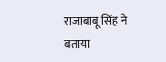राजाबाबू सिंह ने बताया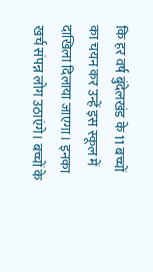कि हर वर्ष बुंदेलखंड के 11 बच्चों का चयन कर उन्हें इस स्कूल में दाखिला दिलाया जाएगा। इनका खर्च संपन्न लोग उठाएंगे। बच्चों के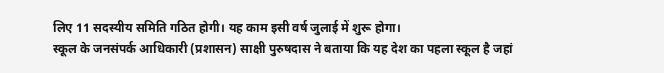लिए 11 सदस्यीय समिति गठित होगी। यह काम इसी वर्ष जुलाई में शुरू होगा।
स्कूल के जनसंपर्क आधिकारी (प्रशासन) साक्षी पुरुषदास ने बताया कि यह देश का पहला स्कूल है जहां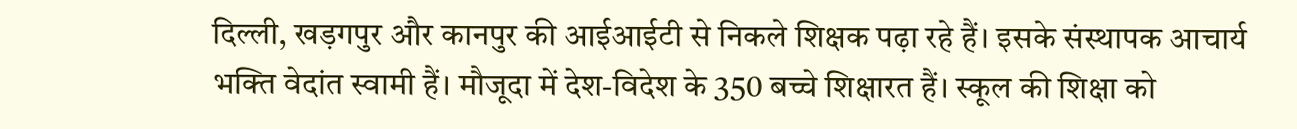दिल्ली, खड़गपुर और कानपुर की आईआईटी से निकले शिक्षक पढ़ा रहे हैं। इसके संस्थापक आचार्य भक्ति वेदांत स्वामी हैं। मौजूदा में देश-विदेश के 350 बच्चे शिक्षारत हैं। स्कूल की शिक्षा को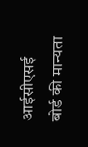आईसीएसई बोर्ड की मान्यता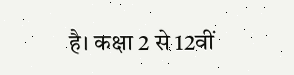है। कक्षा 2 से 12वीं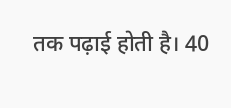तक पढ़ाई होती है। 40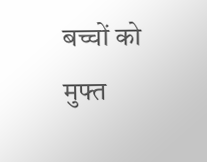बच्चों को मुफ्त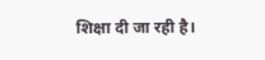शिक्षा दी जा रही है।